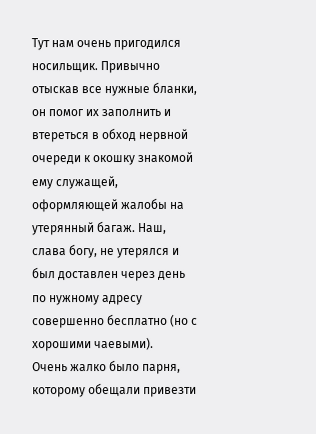Тут нам очень пригодился носильщик. Привычно отыскав все нужные бланки, он помог их заполнить и втереться в обход нервной очереди к окошку знакомой ему служащей, оформляющей жалобы на утерянный багаж. Наш, слава богу, не утерялся и был доставлен через день по нужному адресу совершенно бесплатно (но с хорошими чаевыми).
Очень жалко было парня, которому обещали привезти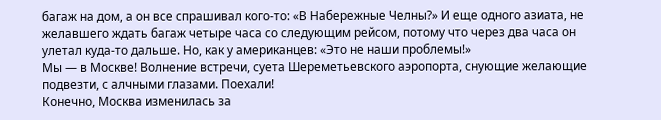багаж на дом, а он все спрашивал кого-то: «В Набережные Челны?» И еще одного азиата, не желавшего ждать багаж четыре часа со следующим рейсом, потому что через два часа он улетал куда-то дальше. Но, как у американцев: «Это не наши проблемы!»
Мы — в Москве! Волнение встречи, суета Шереметьевского аэропорта, снующие желающие подвезти, с алчными глазами. Поехали!
Конечно, Москва изменилась за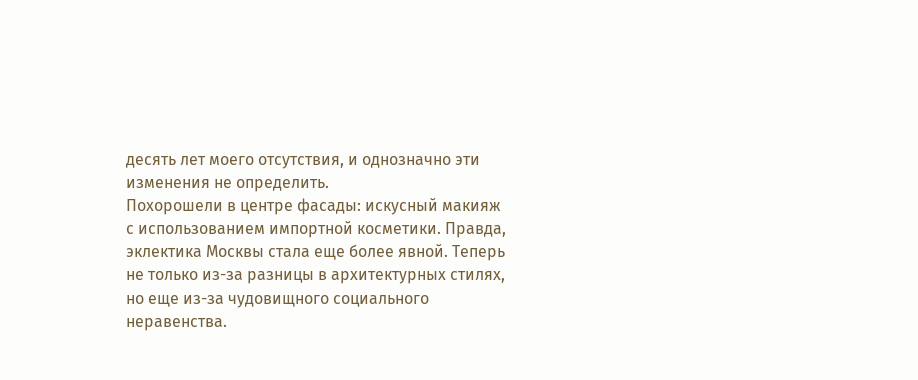десять лет моего отсутствия, и однозначно эти изменения не определить.
Похорошели в центре фасады: искусный макияж с использованием импортной косметики. Правда, эклектика Москвы стала еще более явной. Теперь не только из-за разницы в архитектурных стилях, но еще из-за чудовищного социального неравенства.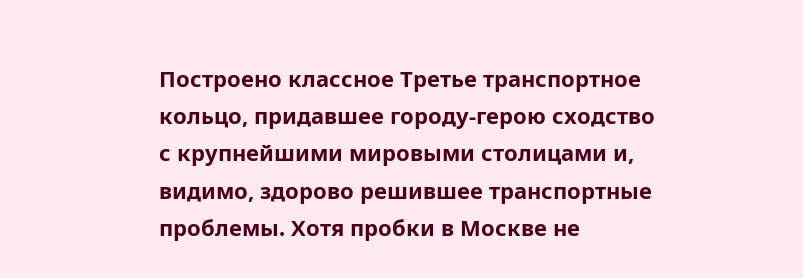Построено классное Третье транспортное кольцо, придавшее городу-герою сходство с крупнейшими мировыми столицами и, видимо, здорово решившее транспортные проблемы. Хотя пробки в Москве не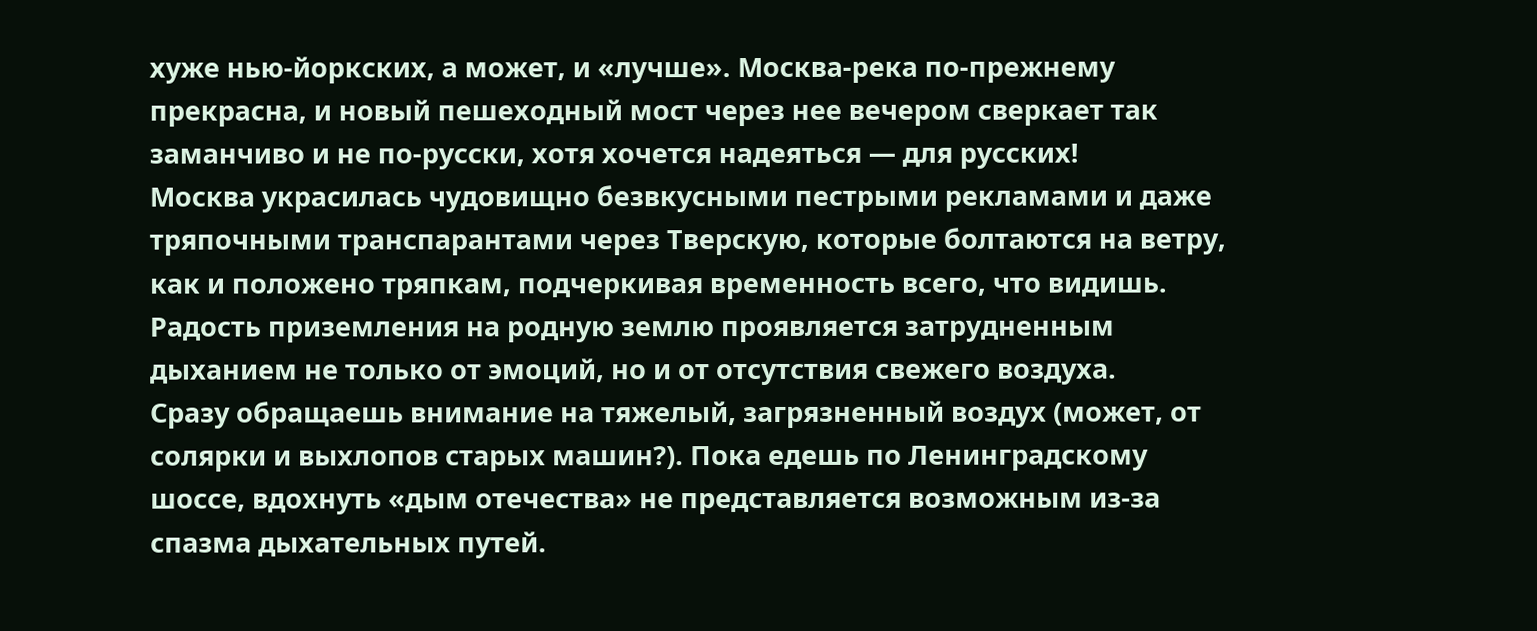хуже нью-йоркских, а может, и «лучше». Москва-река по-прежнему прекрасна, и новый пешеходный мост через нее вечером сверкает так заманчиво и не по-русски, хотя хочется надеяться — для русских!
Москва украсилась чудовищно безвкусными пестрыми рекламами и даже тряпочными транспарантами через Тверскую, которые болтаются на ветру, как и положено тряпкам, подчеркивая временность всего, что видишь.
Радость приземления на родную землю проявляется затрудненным дыханием не только от эмоций, но и от отсутствия свежего воздуха.
Сразу обращаешь внимание на тяжелый, загрязненный воздух (может, от солярки и выхлопов старых машин?). Пока едешь по Ленинградскому шоссе, вдохнуть «дым отечества» не представляется возможным из-за спазма дыхательных путей.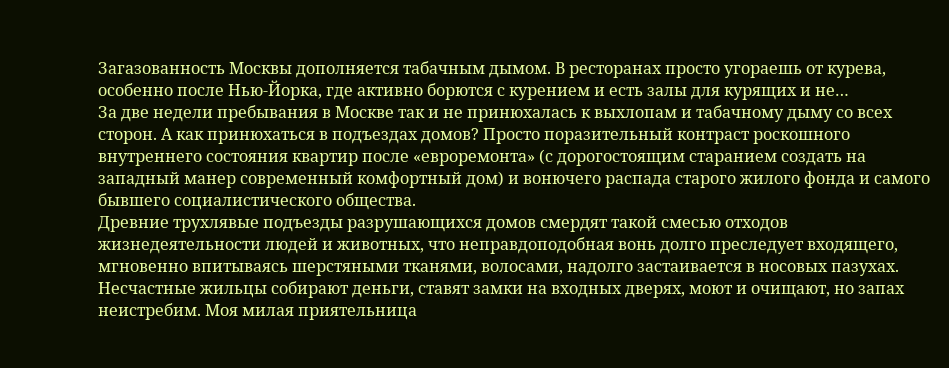Загазованность Москвы дополняется табачным дымом. В ресторанах просто угораешь от курева, особенно после Нью-Йорка, где активно борются с курением и есть залы для курящих и не…
За две недели пребывания в Москве так и не принюхалась к выхлопам и табачному дыму со всех сторон. А как принюхаться в подъездах домов? Просто поразительный контраст роскошного внутреннего состояния квартир после «евроремонта» (с дорогостоящим старанием создать на западный манер современный комфортный дом) и вонючего распада старого жилого фонда и самого бывшего социалистического общества.
Древние трухлявые подъезды разрушающихся домов смердят такой смесью отходов жизнедеятельности людей и животных, что неправдоподобная вонь долго преследует входящего, мгновенно впитываясь шерстяными тканями, волосами, надолго застаивается в носовых пазухах.
Несчастные жильцы собирают деньги, ставят замки на входных дверях, моют и очищают, но запах неистребим. Моя милая приятельница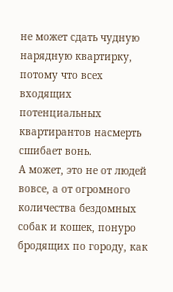не может сдать чудную нарядную квартирку, потому что всех входящих потенциальных квартирантов насмерть сшибает вонь.
А может, это не от людей вовсе, а от огромного количества бездомных собак и кошек, понуро бродящих по городу, как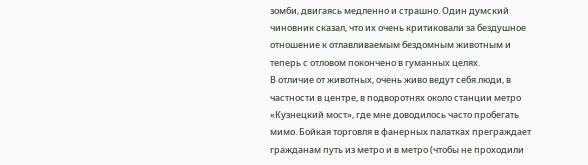зомби, двигаясь медленно и страшно. Один думский чиновник сказал, что их очень критиковали за бездушное отношение к отлавливаемым бездомным животным и теперь с отловом покончено в гуманных целях.
В отличие от животных, очень живо ведут себя люди, в частности в центре, в подворотнях около станции метро «Кузнецкий мост», где мне доводилось часто пробегать мимо. Бойкая торговля в фанерных палатках преграждает гражданам путь из метро и в метро (чтобы не проходили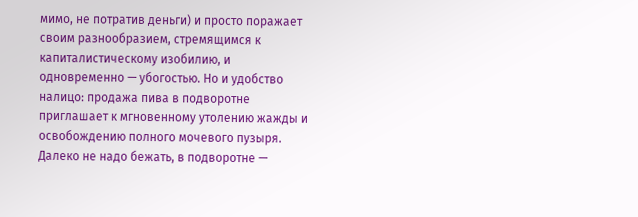мимо, не потратив деньги) и просто поражает своим разнообразием, стремящимся к капиталистическому изобилию, и одновременно — убогостью. Но и удобство налицо: продажа пива в подворотне приглашает к мгновенному утолению жажды и освобождению полного мочевого пузыря. Далеко не надо бежать, в подворотне —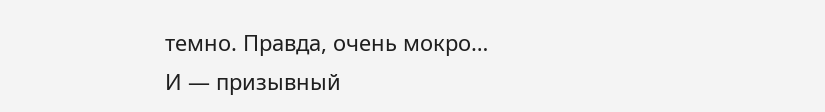темно. Правда, очень мокро…
И — призывный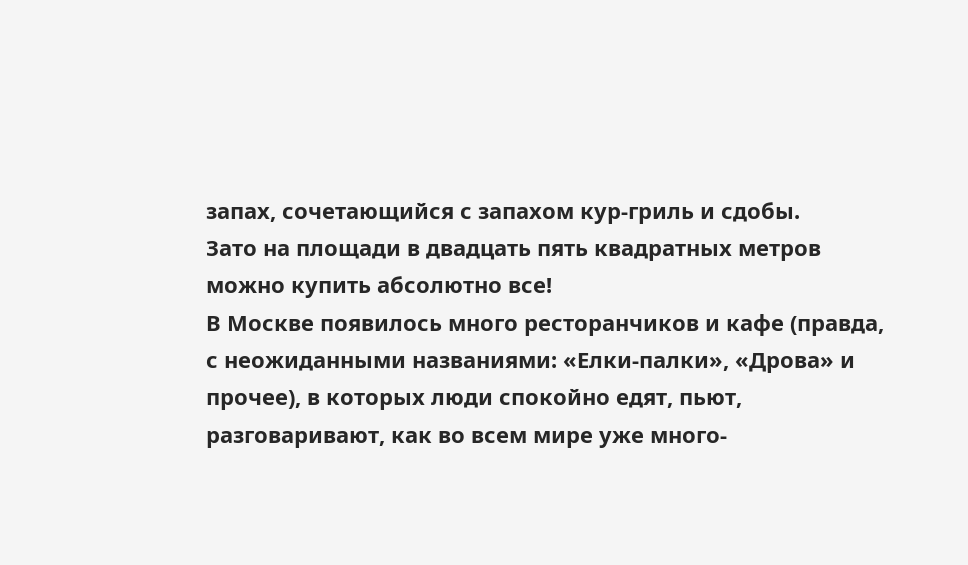запах, сочетающийся с запахом кур-гриль и сдобы.
Зато на площади в двадцать пять квадратных метров можно купить абсолютно все!
В Москве появилось много ресторанчиков и кафе (правда, с неожиданными названиями: «Елки-палки», «Дрова» и прочее), в которых люди спокойно едят, пьют, разговаривают, как во всем мире уже много-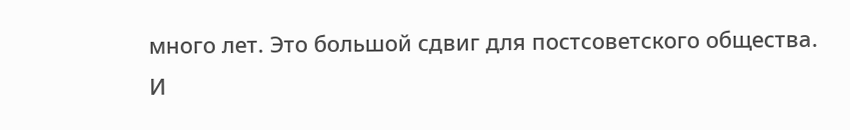много лет. Это большой сдвиг для постсоветского общества. И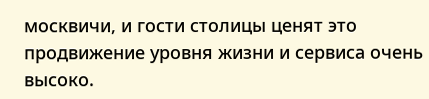москвичи, и гости столицы ценят это продвижение уровня жизни и сервиса очень высоко.